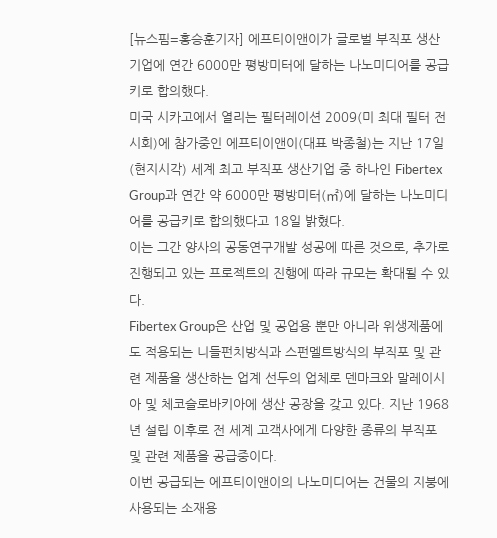[뉴스핌=홍승훈기자] 에프티이앤이가 글로벌 부직포 생산기업에 연간 6000만 평방미터에 달하는 나노미디어를 공급키로 합의했다.
미국 시카고에서 열리는 필터레이션 2009(미 최대 필터 전시회)에 참가중인 에프티이앤이(대표 박종철)는 지난 17일(현지시각) 세계 최고 부직포 생산기업 중 하나인 Fibertex Group과 연간 약 6000만 평방미터(㎡)에 달하는 나노미디어를 공급키로 합의했다고 18일 밝혔다.
이는 그간 양사의 공동연구개발 성공에 따른 것으로, 추가로 진행되고 있는 프로젝트의 진행에 따라 규모는 확대될 수 있다.
Fibertex Group은 산업 및 공업용 뿐만 아니라 위생제품에도 적용되는 니들펀치방식과 스펀멜트방식의 부직포 및 관련 제품을 생산하는 업계 선두의 업체로 덴마크와 말레이시아 및 체코슬로바키아에 생산 공장을 갖고 있다. 지난 1968년 설립 이후로 전 세계 고객사에게 다양한 종류의 부직포 및 관련 제품을 공급중이다.
이번 공급되는 에프티이앤이의 나노미디어는 건물의 지붕에 사용되는 소재용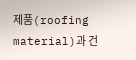제품(roofing material)과 건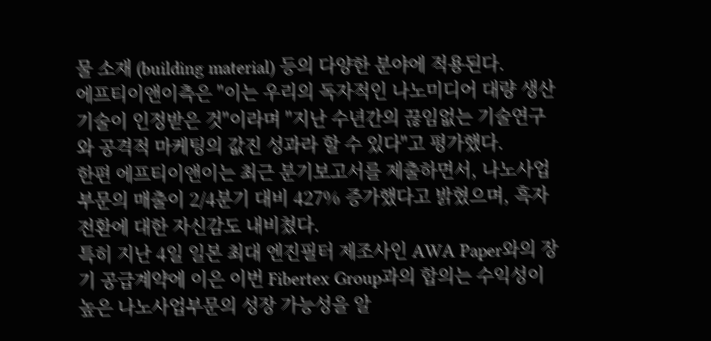물 소재 (building material) 등의 다양한 분야에 적용된다.
에프티이앤이측은 "이는 우리의 독자적인 나노미디어 대량 생산 기술이 인정받은 것"이라며 "지난 수년간의 끊임없는 기술연구와 공격적 마케팅의 값진 성과라 할 수 있다"고 평가했다.
한편 에프티이앤이는 최근 분기보고서를 제출하면서, 나노사업부문의 매출이 2/4분기 대비 427% 증가했다고 밝혔으며, 흑자 전환에 대한 자신감도 내비쳤다.
특히 지난 4일 일본 최대 엔진필터 제조사인 AWA Paper와의 장기 공급계약에 이은 이번 Fibertex Group과의 합의는 수익성이 높은 나노사업부문의 성장 가능성을 알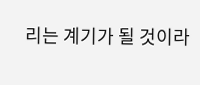리는 계기가 될 것이라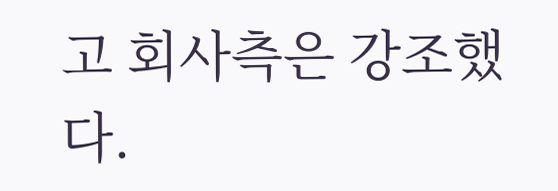고 회사측은 강조했다.